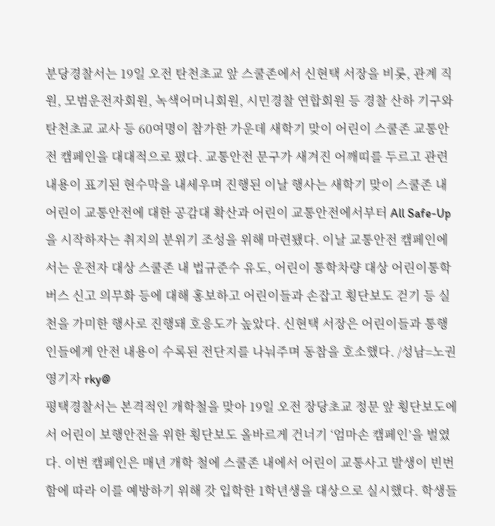분당경찰서는 19일 오전 탄천초교 앞 스쿨존에서 신현택 서장을 비롯, 관계 직원, 모범운전자회원, 녹색어머니회원, 시민경찰 연합회원 등 경찰 산하 기구와 탄천초교 교사 등 60여명이 참가한 가운데 새학기 맞이 어린이 스쿨존 교통안전 캠페인을 대대적으로 폈다. 교통안전 문구가 새겨진 어깨띠를 두르고 관련 내용이 표기된 현수막을 내세우며 진행된 이날 행사는 새학기 맞이 스쿨존 내 어린이 교통안전에 대한 공감대 확산과 어린이 교통안전에서부터 All Safe-Up을 시작하자는 취지의 분위기 조성을 위해 마련됐다. 이날 교통안전 캠페인에서는 운전자 대상 스쿨존 내 법규준수 유도, 어린이 통학차량 대상 어린이통학버스 신고 의무화 등에 대해 홍보하고 어린이들과 손잡고 횡단보도 걷기 등 실천을 가미한 행사로 진행돼 호응도가 높았다. 신현택 서장은 어린이들과 통행인들에게 안전 내용이 수록된 전단지를 나눠주며 동참을 호소했다. /성남=노권영기자 rky@
평택경찰서는 본격적인 개학철을 맞아 19일 오전 장당초교 정문 앞 횡단보도에서 어린이 보행안전을 위한 횡단보도 올바르게 건너기 ‘엄마손 캠페인’을 벌였다. 이번 캠페인은 매년 개학 철에 스쿨존 내에서 어린이 교통사고 발생이 빈번함에 따라 이를 예방하기 위해 갓 입학한 1학년생을 대상으로 실시했다. 학생들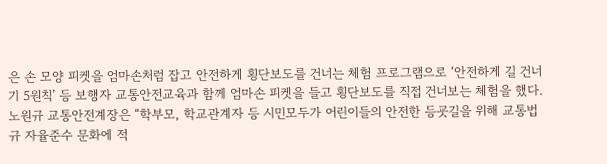은 손 모양 피켓을 엄마손처럼 잡고 안전하게 횡단보도를 건너는 체험 프로그램으로 ‘안전하게 길 건너기 5원칙’ 등 보행자 교통안전교육과 함께 엄마손 피켓을 들고 횡단보도를 직접 건너보는 체험을 했다. 노원규 교통안전계장은 “학부모, 학교관계자 등 시민모두가 어린이들의 안전한 등굣길을 위해 교통법규 자율준수 문화에 적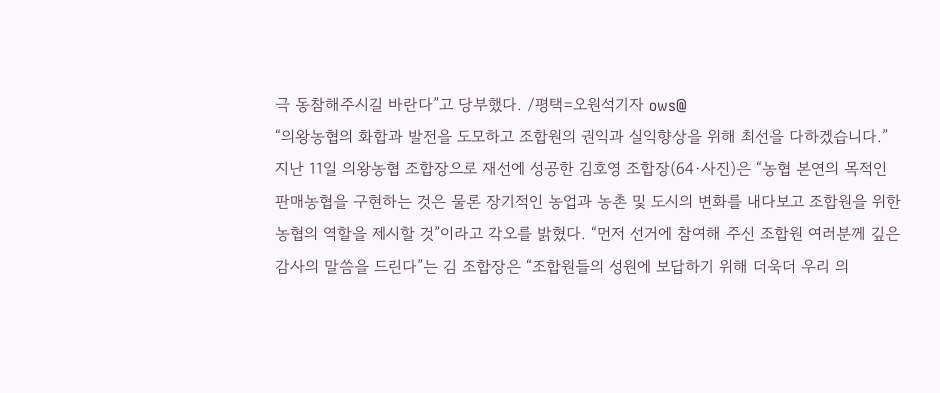극 동참해주시길 바란다”고 당부했다. /평택=오원석기자 ows@
“의왕농협의 화합과 발전을 도모하고 조합원의 권익과 실익향상을 위해 최선을 다하겠습니다.” 지난 11일 의왕농협 조합장으로 재선에 성공한 김호영 조합장(64·사진)은 “농협 본연의 목적인 판매농협을 구현하는 것은 물론 장기적인 농업과 농촌 및 도시의 변화를 내다보고 조합원을 위한 농협의 역할을 제시할 것”이라고 각오를 밝혔다. “먼저 선거에 참여해 주신 조합원 여러분께 깊은 감사의 말씀을 드린다”는 김 조합장은 “조합원들의 성원에 보답하기 위해 더욱더 우리 의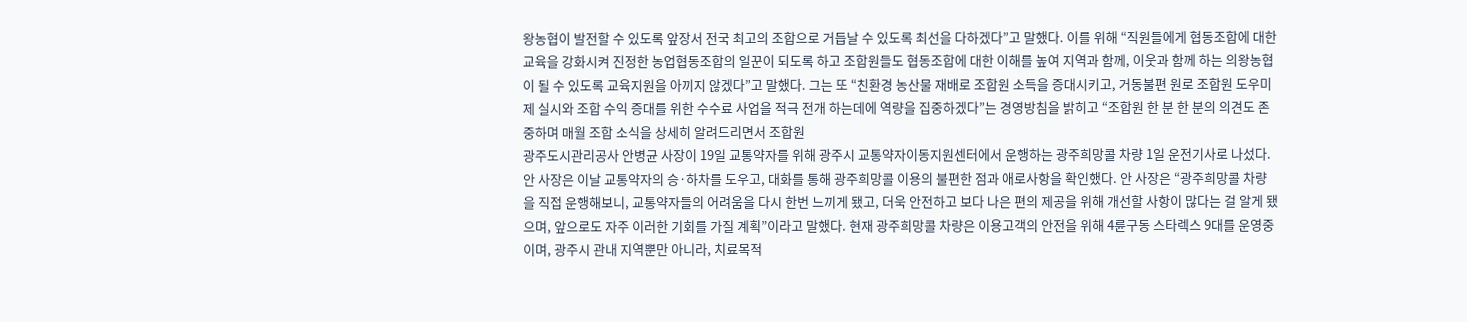왕농협이 발전할 수 있도록 앞장서 전국 최고의 조합으로 거듭날 수 있도록 최선을 다하겠다”고 말했다. 이를 위해 “직원들에게 협동조합에 대한 교육을 강화시켜 진정한 농업협동조합의 일꾼이 되도록 하고 조합원들도 협동조합에 대한 이해를 높여 지역과 함께, 이웃과 함께 하는 의왕농협이 될 수 있도록 교육지원을 아끼지 않겠다”고 말했다. 그는 또 “친환경 농산물 재배로 조합원 소득을 증대시키고, 거동불편 원로 조합원 도우미제 실시와 조합 수익 증대를 위한 수수료 사업을 적극 전개 하는데에 역량을 집중하겠다”는 경영방침을 밝히고 “조합원 한 분 한 분의 의견도 존중하며 매월 조합 소식을 상세히 알려드리면서 조합원
광주도시관리공사 안병균 사장이 19일 교통약자를 위해 광주시 교통약자이동지원센터에서 운행하는 광주희망콜 차량 1일 운전기사로 나섰다. 안 사장은 이날 교통약자의 승·하차를 도우고, 대화를 통해 광주희망콜 이용의 불편한 점과 애로사항을 확인했다. 안 사장은 “광주희망콜 차량을 직접 운행해보니, 교통약자들의 어려움을 다시 한번 느끼게 됐고, 더욱 안전하고 보다 나은 편의 제공을 위해 개선할 사항이 많다는 걸 알게 됐으며, 앞으로도 자주 이러한 기회를 가질 계획”이라고 말했다. 현재 광주희망콜 차량은 이용고객의 안전을 위해 4륜구동 스타렉스 9대를 운영중이며, 광주시 관내 지역뿐만 아니라, 치료목적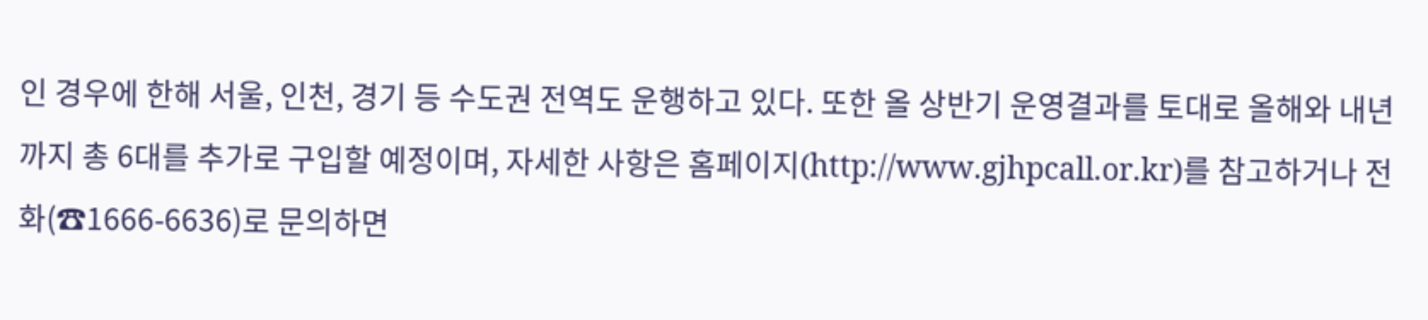인 경우에 한해 서울, 인천, 경기 등 수도권 전역도 운행하고 있다. 또한 올 상반기 운영결과를 토대로 올해와 내년까지 총 6대를 추가로 구입할 예정이며, 자세한 사항은 홈페이지(http://www.gjhpcall.or.kr)를 참고하거나 전화(☎1666-6636)로 문의하면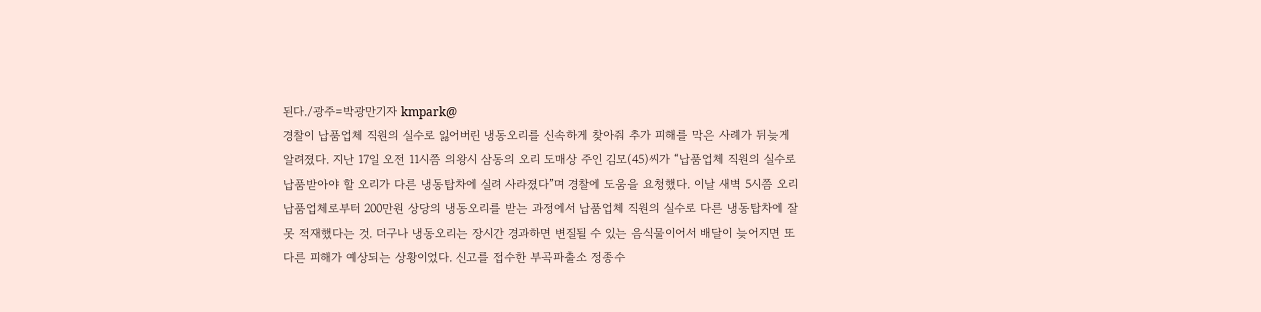된다./광주=박광만기자 kmpark@
경찰이 납품업체 직원의 실수로 잃어버린 냉동오리를 신속하게 찾아줘 추가 피해를 막은 사례가 뒤늦게 알려졌다. 지난 17일 오전 11시쯤 의왕시 삼동의 오리 도매상 주인 김모(45)씨가 “납품업체 직원의 실수로 납품받아야 할 오리가 다른 냉동탑차에 실려 사라졌다”며 경찰에 도움을 요청했다. 이날 새벽 5시쯤 오리 납품업체로부터 200만원 상당의 냉동오리를 받는 과정에서 납품업체 직원의 실수로 다른 냉동탑차에 잘못 적재했다는 것. 더구나 냉동오리는 장시간 경과하면 변질될 수 있는 음식물이어서 배달이 늦어지면 또 다른 피해가 예상되는 상황이었다. 신고를 접수한 부곡파출소 정종수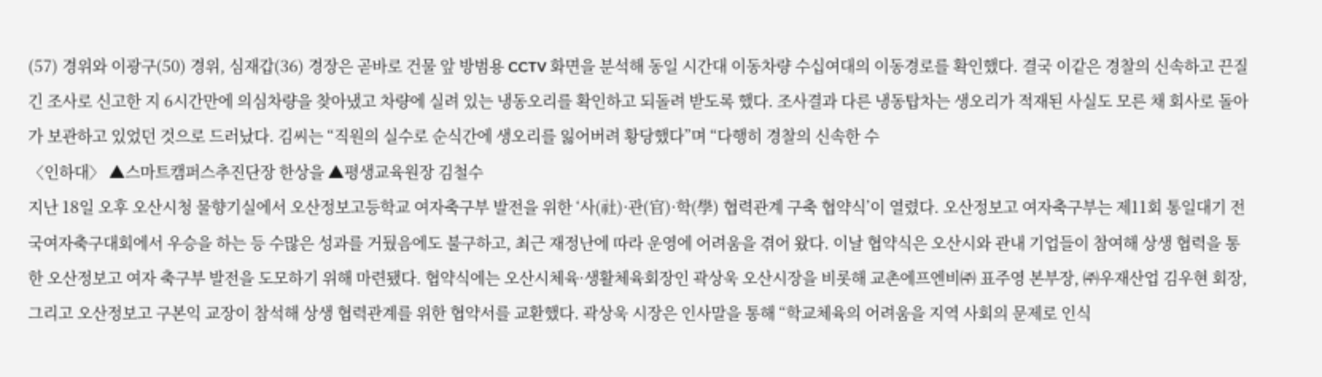(57) 경위와 이광구(50) 경위, 심재갑(36) 경장은 곧바로 건물 앞 방범용 CCTV 화면을 분석해 동일 시간대 이동차량 수십여대의 이동경로를 확인했다. 결국 이같은 경찰의 신속하고 끈질긴 조사로 신고한 지 6시간만에 의심차량을 찾아냈고 차량에 실려 있는 냉동오리를 확인하고 되돌려 받도록 했다. 조사결과 다른 냉동탑차는 생오리가 적재된 사실도 모른 채 회사로 돌아가 보관하고 있었던 것으로 드러났다. 김씨는 “직원의 실수로 순식간에 생오리를 잃어버려 황당했다”며 “다행히 경찰의 신속한 수
〈인하대〉 ▲스마트캠퍼스추진단장 한상을 ▲평생교육원장 김철수
지난 18일 오후 오산시청 물향기실에서 오산정보고등학교 여자축구부 발전을 위한 ‘사(社)·관(官)·학(學) 협력관계 구축 협약식’이 열렸다. 오산정보고 여자축구부는 제11회 통일대기 전국여자축구대회에서 우승을 하는 등 수많은 성과를 거뒀음에도 불구하고, 최근 재정난에 따라 운영에 어려움을 겪어 왔다. 이날 협약식은 오산시와 관내 기업들이 참여해 상생 협력을 통한 오산정보고 여자 축구부 발전을 도모하기 위해 마련됐다. 협약식에는 오산시체육·생활체육회장인 곽상욱 오산시장을 비롯해 교촌에프엔비㈜ 표주영 본부장, ㈜우재산업 김우현 회장, 그리고 오산정보고 구본익 교장이 참석해 상생 협력관계를 위한 협약서를 교환했다. 곽상욱 시장은 인사말을 통해 “학교체육의 어려움을 지역 사회의 문제로 인식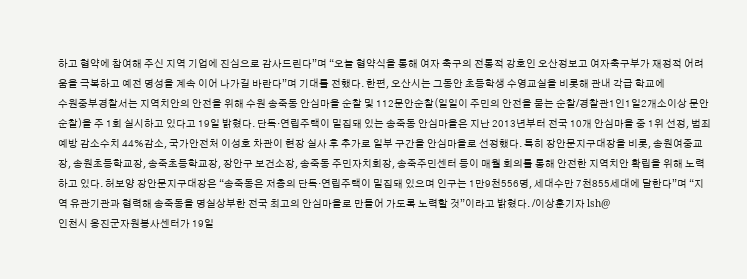하고 협약에 참여해 주신 지역 기업에 진심으로 감사드린다”며 “오늘 협약식을 통해 여자 축구의 전통적 강호인 오산정보고 여자축구부가 재정적 어려움을 극복하고 예전 명성을 계속 이어 나가길 바란다”며 기대를 전했다. 한편, 오산시는 그동안 초등학생 수영교실을 비롯해 관내 각급 학교에
수원중부경찰서는 지역치안의 안전을 위해 수원 송죽동 안심마을 순찰 및 112문안순찰(일일이 주민의 안전을 묻는 순찰/경찰관1인1일2개소이상 문안순찰)을 주 1회 실시하고 있다고 19일 밝혔다. 단독·연립주택이 밀집돼 있는 송죽동 안심마을은 지난 2013년부터 전국 10개 안심마을 중 1위 선정, 범죄예방 감소수치 44%감소, 국가안전처 이성호 차관이 현장 실사 후 추가로 일부 구간을 안심마을로 선정했다. 특히 장안문지구대장을 비롯, 송원여중교장, 송원초등학교장, 송죽초등학교장, 장안구 보건소장, 송죽동 주민자치회장, 송죽주민센터 등이 매월 회의를 통해 안전한 지역치안 확립을 위해 노력하고 있다. 허보양 장안문지구대장은 “송죽동은 저층의 단독·연립주택이 밀집돼 있으며 인구는 1만9천556명, 세대수만 7천855세대에 달한다”며 “지역 유관기관과 협력해 송죽동을 명실상부한 전국 최고의 안심마을로 만들어 가도록 노력할 것”이라고 밝혔다. /이상훈기자 lsh@
인천시 옹진군자원봉사센터가 19일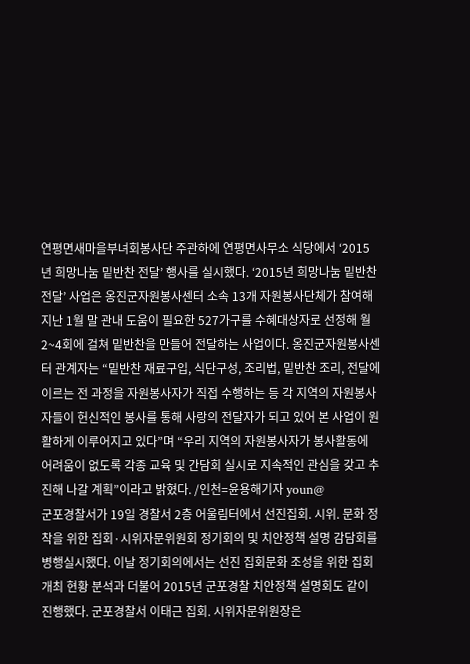연평면새마을부녀회봉사단 주관하에 연평면사무소 식당에서 ‘2015년 희망나눔 밑반찬 전달’ 행사를 실시했다. ‘2015년 희망나눔 밑반찬 전달’ 사업은 옹진군자원봉사센터 소속 13개 자원봉사단체가 참여해 지난 1월 말 관내 도움이 필요한 527가구를 수혜대상자로 선정해 월 2~4회에 걸쳐 밑반찬을 만들어 전달하는 사업이다. 옹진군자원봉사센터 관계자는 “밑반찬 재료구입, 식단구성, 조리법, 밑반찬 조리, 전달에 이르는 전 과정을 자원봉사자가 직접 수행하는 등 각 지역의 자원봉사자들이 헌신적인 봉사를 통해 사랑의 전달자가 되고 있어 본 사업이 원활하게 이루어지고 있다”며 “우리 지역의 자원봉사자가 봉사활동에 어려움이 없도록 각종 교육 및 간담회 실시로 지속적인 관심을 갖고 추진해 나갈 계획”이라고 밝혔다. /인천=윤용해기자 youn@
군포경찰서가 19일 경찰서 2층 어울림터에서 선진집회. 시위. 문화 정착을 위한 집회·시위자문위원회 정기회의 및 치안정책 설명 감담회를 병행실시했다. 이날 정기회의에서는 선진 집회문화 조성을 위한 집회 개최 현황 분석과 더불어 2015년 군포경찰 치안정책 설명회도 같이 진행했다. 군포경찰서 이태근 집회. 시위자문위원장은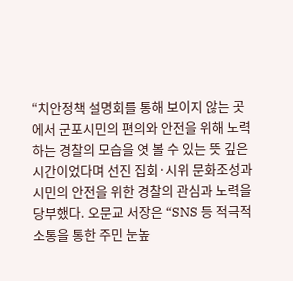“치안정책 설명회를 통해 보이지 않는 곳에서 군포시민의 편의와 안전을 위해 노력하는 경찰의 모습을 엿 볼 수 있는 뜻 깊은 시간이었다며 선진 집회·시위 문화조성과 시민의 안전을 위한 경찰의 관심과 노력을 당부했다. 오문교 서장은 “SNS 등 적극적 소통을 통한 주민 눈높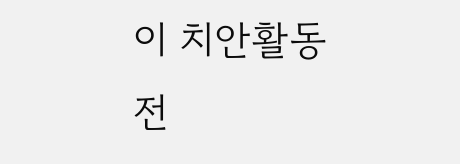이 치안활동 전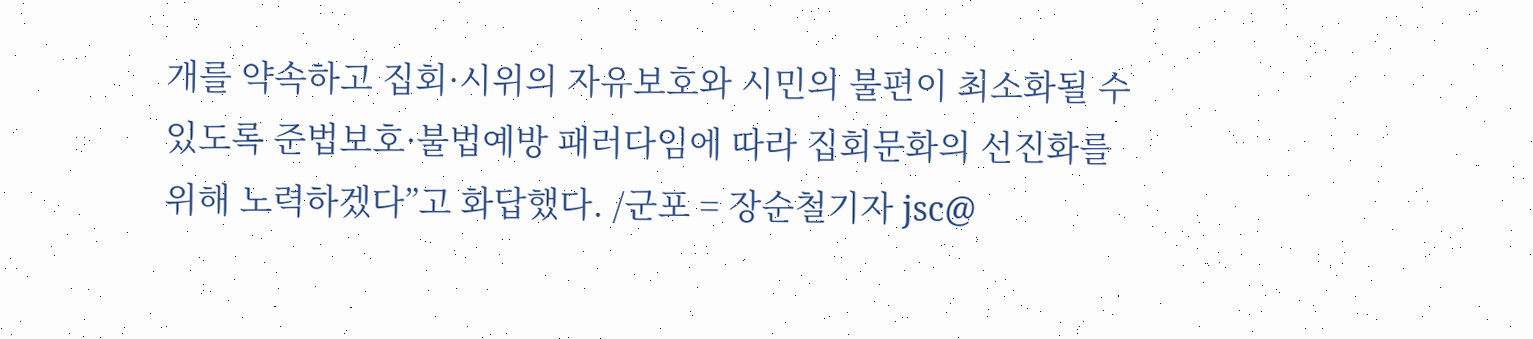개를 약속하고 집회·시위의 자유보호와 시민의 불편이 최소화될 수 있도록 준법보호·불법예방 패러다임에 따라 집회문화의 선진화를 위해 노력하겠다”고 화답했다. /군포 = 장순철기자 jsc@